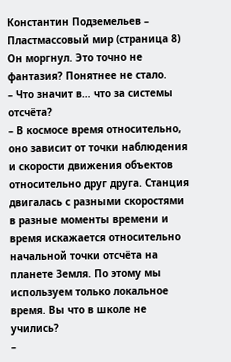Константин Подземельев – Пластмассовый мир (страница 8)
Он моргнул. Это точно не фантазия? Понятнее не стало.
– Что значит в… что за системы отсчёта?
– В космосе время относительно, оно зависит от точки наблюдения и скорости движения объектов относительно друг друга. Станция двигалась с разными скоростями в разные моменты времени и время искажается относительно начальной точки отсчёта на планете Земля. По этому мы используем только локальное время. Вы что в школе не учились?
–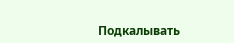Подкалывать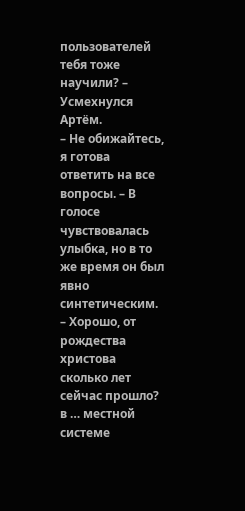пользователей тебя тоже научили? – Усмехнулся Артём.
– Не обижайтесь, я готова ответить на все вопросы. – В голосе чувствовалась улыбка, но в то же время он был явно синтетическим.
– Хорошо, от рождества христова сколько лет сейчас прошло? в … местной системе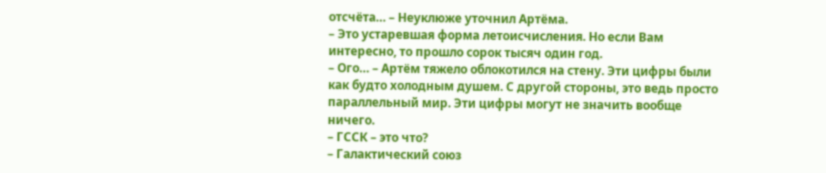отсчёта… – Неуклюже уточнил Артёма.
– Это устаревшая форма летоисчисления. Но если Вам интересно, то прошло сорок тысяч один год.
– Ого… – Артём тяжело облокотился на стену. Эти цифры были как будто холодным душем. С другой стороны, это ведь просто параллельный мир. Эти цифры могут не значить вообще ничего.
– ГССК – это что?
– Галактический союз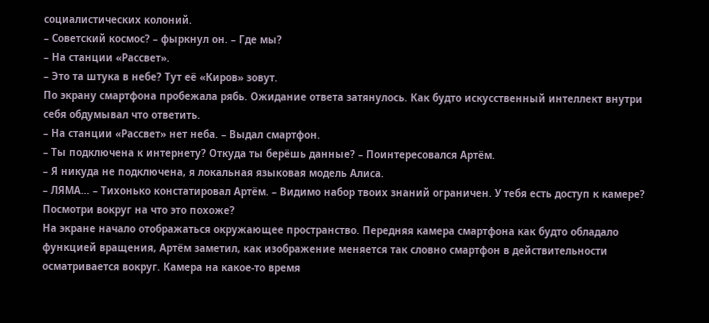социалистических колоний.
– Советский космос? – фыркнул он. – Где мы?
– На станции «Рассвет».
– Это та штука в небе? Тут её «Киров» зовут.
По экрану смартфона пробежала рябь. Ожидание ответа затянулось. Как будто искусственный интеллект внутри себя обдумывал что ответить.
– На станции «Рассвет» нет неба. – Выдал смартфон.
– Ты подключена к интернету? Откуда ты берёшь данные? – Поинтересовался Артём.
– Я никуда не подключена, я локальная языковая модель Алиса.
– ЛЯМА… – Тихонько констатировал Артём. – Видимо набор твоих знаний ограничен. У тебя есть доступ к камере? Посмотри вокруг на что это похоже?
На экране начало отображаться окружающее пространство. Передняя камера смартфона как будто обладало функцией вращения, Артём заметил, как изображение меняется так словно смартфон в действительности осматривается вокруг. Камера на какое-то время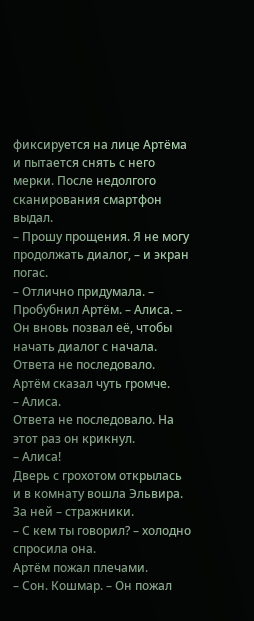фиксируется на лице Артёма и пытается снять с него мерки. После недолгого сканирования смартфон выдал.
– Прошу прощения. Я не могу продолжать диалог, – и экран погас.
– Отлично придумала. – Пробубнил Артём. – Алиса. – Он вновь позвал её, чтобы начать диалог с начала.
Ответа не последовало.
Артём сказал чуть громче.
– Алиса.
Ответа не последовало. На этот раз он крикнул.
– Алиса!
Дверь с грохотом открылась и в комнату вошла Эльвира. За ней – стражники.
– С кем ты говорил? – холодно спросила она.
Артём пожал плечами.
– Сон. Кошмар. – Он пожал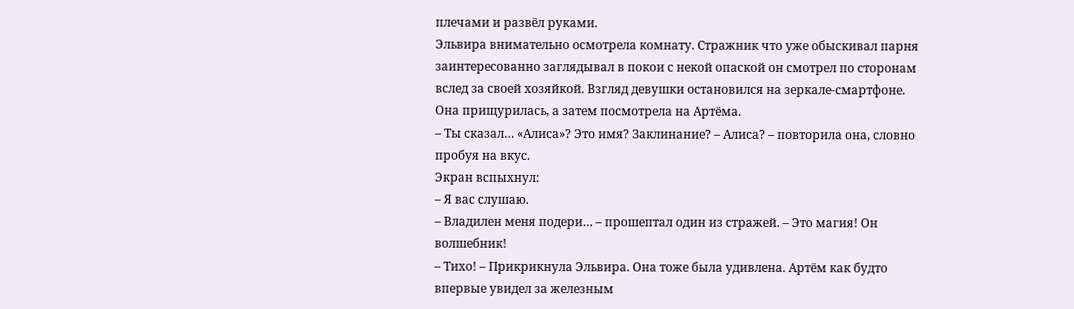плечами и развёл руками.
Эльвира внимательно осмотрела комнату. Стражник что уже обыскивал парня заинтересованно заглядывал в покои с некой опаской он смотрел по сторонам вслед за своей хозяйкой. Взгляд девушки остановился на зеркале-смартфоне. Она прищурилась, а затем посмотрела на Артёма.
– Ты сказал… «Алиса»? Это имя? Заклинание? – Алиса? – повторила она, словно пробуя на вкус.
Экран вспыхнул:
– Я вас слушаю.
– Владилен меня подери… – прошептал один из стражей. – Это магия! Он волшебник!
– Тихо! – Прикрикнула Эльвира. Она тоже была удивлена. Артём как будто впервые увидел за железным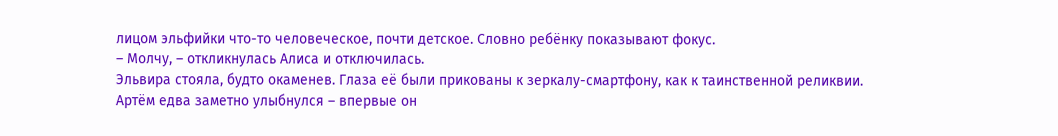лицом эльфийки что-то человеческое, почти детское. Словно ребёнку показывают фокус.
– Молчу, – откликнулась Алиса и отключилась.
Эльвира стояла, будто окаменев. Глаза её были прикованы к зеркалу-смартфону, как к таинственной реликвии. Артём едва заметно улыбнулся – впервые он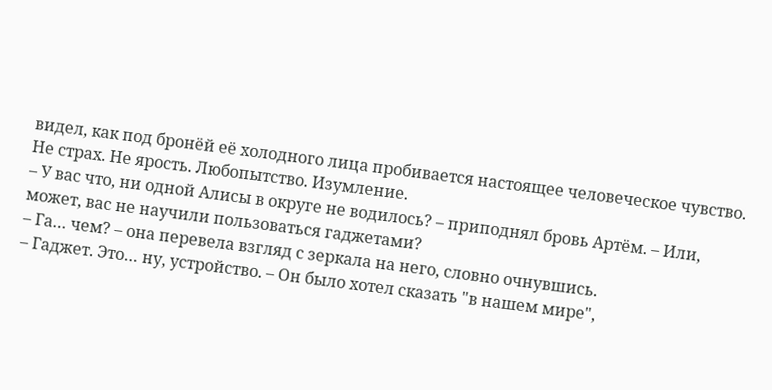видел, как под бронёй её холодного лица пробивается настоящее человеческое чувство. Не страх. Не ярость. Любопытство. Изумление.
– У вас что, ни одной Алисы в округе не водилось? – приподнял бровь Артём. – Или, может, вас не научили пользоваться гаджетами?
– Га… чем? – она перевела взгляд с зеркала на него, словно очнувшись.
– Гаджет. Это… ну, устройство. – Он было хотел сказать "в нашем мире",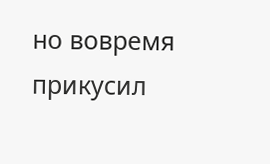но вовремя прикусил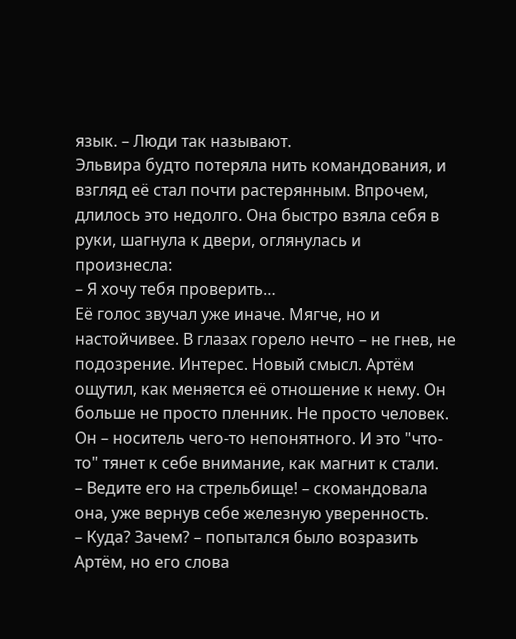язык. – Люди так называют.
Эльвира будто потеряла нить командования, и взгляд её стал почти растерянным. Впрочем, длилось это недолго. Она быстро взяла себя в руки, шагнула к двери, оглянулась и произнесла:
– Я хочу тебя проверить…
Её голос звучал уже иначе. Мягче, но и настойчивее. В глазах горело нечто – не гнев, не подозрение. Интерес. Новый смысл. Артём ощутил, как меняется её отношение к нему. Он больше не просто пленник. Не просто человек. Он – носитель чего-то непонятного. И это "что-то" тянет к себе внимание, как магнит к стали.
– Ведите его на стрельбище! – скомандовала она, уже вернув себе железную уверенность.
– Куда? Зачем? – попытался было возразить Артём, но его слова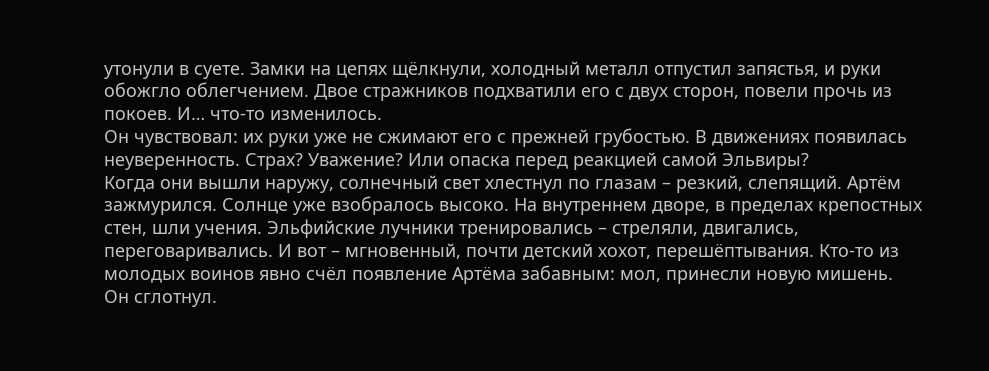утонули в суете. Замки на цепях щёлкнули, холодный металл отпустил запястья, и руки обожгло облегчением. Двое стражников подхватили его с двух сторон, повели прочь из покоев. И… что-то изменилось.
Он чувствовал: их руки уже не сжимают его с прежней грубостью. В движениях появилась неуверенность. Страх? Уважение? Или опаска перед реакцией самой Эльвиры?
Когда они вышли наружу, солнечный свет хлестнул по глазам – резкий, слепящий. Артём зажмурился. Солнце уже взобралось высоко. На внутреннем дворе, в пределах крепостных стен, шли учения. Эльфийские лучники тренировались – стреляли, двигались, переговаривались. И вот – мгновенный, почти детский хохот, перешёптывания. Кто-то из молодых воинов явно счёл появление Артёма забавным: мол, принесли новую мишень.
Он сглотнул.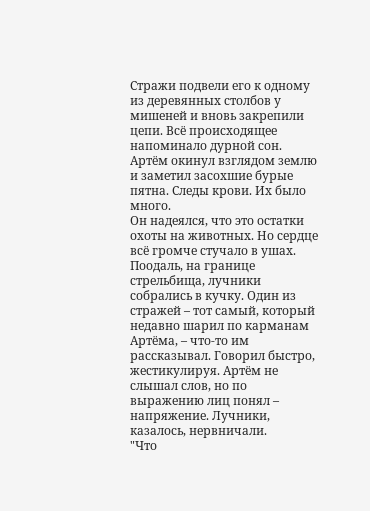Стражи подвели его к одному из деревянных столбов у мишеней и вновь закрепили цепи. Всё происходящее напоминало дурной сон. Артём окинул взглядом землю и заметил засохшие бурые пятна. Следы крови. Их было много.
Он надеялся, что это остатки охоты на животных. Но сердце всё громче стучало в ушах.
Поодаль, на границе стрельбища, лучники собрались в кучку. Один из стражей – тот самый, который недавно шарил по карманам Артёма, – что-то им рассказывал. Говорил быстро, жестикулируя. Артём не слышал слов, но по выражению лиц понял – напряжение. Лучники, казалось, нервничали.
"Что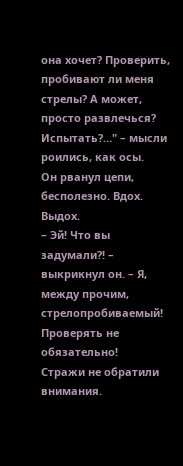она хочет? Проверить, пробивают ли меня стрелы? А может, просто развлечься? Испытать?…" – мысли роились, как осы.
Он рванул цепи, бесполезно. Вдох. Выдох.
– Эй! Что вы задумали?! – выкрикнул он. – Я, между прочим, стрелопробиваемый! Проверять не обязательно!
Стражи не обратили внимания.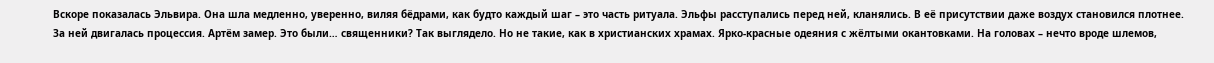Вскоре показалась Эльвира. Она шла медленно, уверенно, виляя бёдрами, как будто каждый шаг – это часть ритуала. Эльфы расступались перед ней, кланялись. В её присутствии даже воздух становился плотнее.
За ней двигалась процессия. Артём замер. Это были… священники? Так выглядело. Но не такие, как в христианских храмах. Ярко-красные одеяния с жёлтыми окантовками. На головах – нечто вроде шлемов,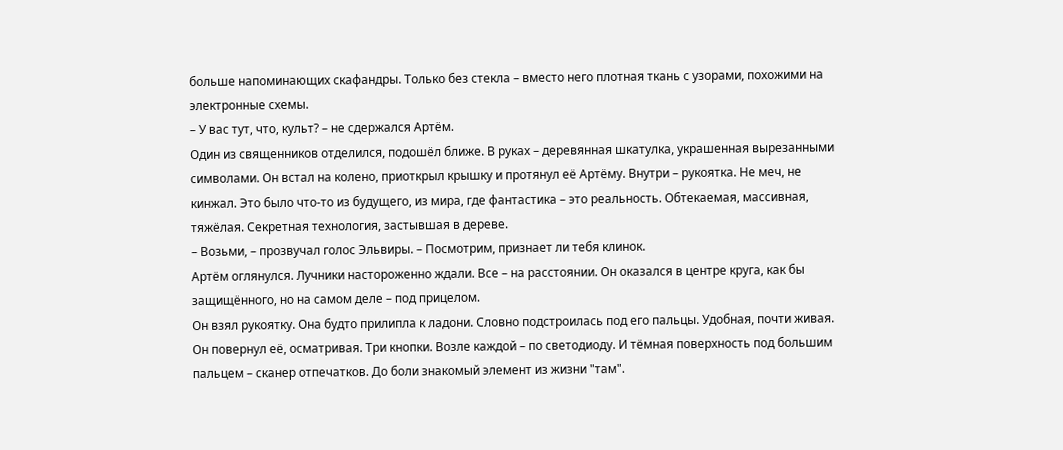больше напоминающих скафандры. Только без стекла – вместо него плотная ткань с узорами, похожими на электронные схемы.
– У вас тут, что, культ? – не сдержался Артём.
Один из священников отделился, подошёл ближе. В руках – деревянная шкатулка, украшенная вырезанными символами. Он встал на колено, приоткрыл крышку и протянул её Артёму. Внутри – рукоятка. Не меч, не кинжал. Это было что-то из будущего, из мира, где фантастика – это реальность. Обтекаемая, массивная, тяжёлая. Секретная технология, застывшая в дереве.
– Возьми, – прозвучал голос Эльвиры. – Посмотрим, признает ли тебя клинок.
Артём оглянулся. Лучники настороженно ждали. Все – на расстоянии. Он оказался в центре круга, как бы защищённого, но на самом деле – под прицелом.
Он взял рукоятку. Она будто прилипла к ладони. Словно подстроилась под его пальцы. Удобная, почти живая. Он повернул её, осматривая. Три кнопки. Возле каждой – по светодиоду. И тёмная поверхность под большим пальцем – сканер отпечатков. До боли знакомый элемент из жизни "там".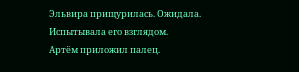Эльвира прищурилась. Ожидала. Испытывала его взглядом.
Артём приложил палец.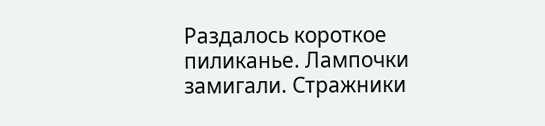Раздалось короткое пиликанье. Лампочки замигали. Стражники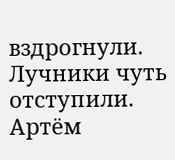вздрогнули. Лучники чуть отступили.
Артём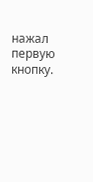нажал первую кнопку.